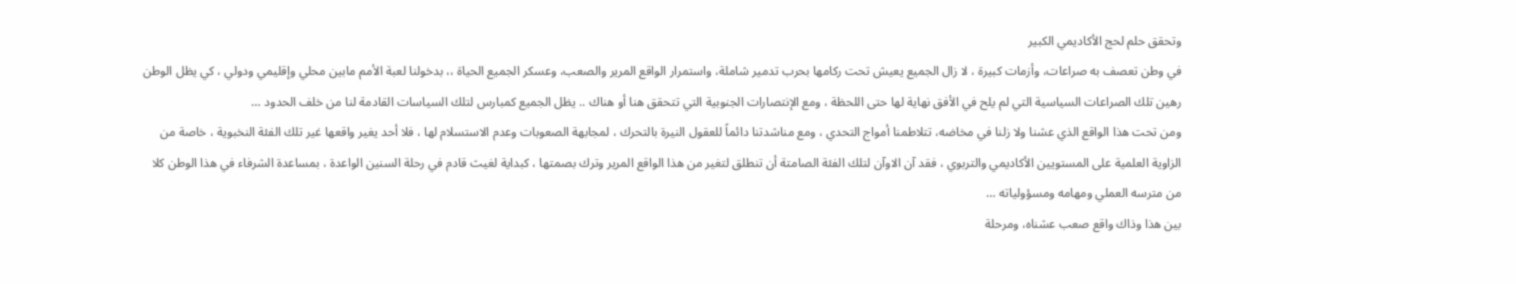وتحقق حلم لحج الأكاديمي الكبير
في وطن تعصف به صراعات، وأزمات كبيرة ، لا زال الجميع يعيش تحت ركامها بحرب تدمير شاملة، واستمرار الواقع المرير والصعب، وعسكر الجميع الحياة ،، بدخولنا لعبة الأمم مابين محلي وإقليمي ودولي ، كي يظل الوطن رهين تلك الصراعات السياسية التي لم يلح في الأفق نهاية لها حتى اللحظة ، ومع الإنتصارات الجنوبية التي تتحقق هنا أو هناك .. يظل الجميع كمبارس لتلك السياسات القادمة لنا من خلف الحدود …
ومن تحت هذا الواقع الذي عشنا ولا زلنا في مخاضه، تتلاطمنا أمواج التحدي ، ومع مناشدتنا دائماً للعقول النيرة بالتحرك ، لمجابهة الصعوبات وعدم الاستسلام لها ، فلا أحد يغير واقعها غير تلك الفئة النخبوية ، خاصة من الزاوية العلمية على المستويين الأكاديمي والتربوي ، فقد آن الاوآن لتلك الفئة الصامتة أن تنطلق لتغير من هذا الواقع المرير وترك بصمتها ، كبداية لغيث قادم في رحلة السنين الواعدة ، بمساعدة الشرفاء في هذا الوطن كلا من مترسه العملي ومهامه ومسؤولياته …
بين هذا وذاك واقع صعب عشناه، ومرحلة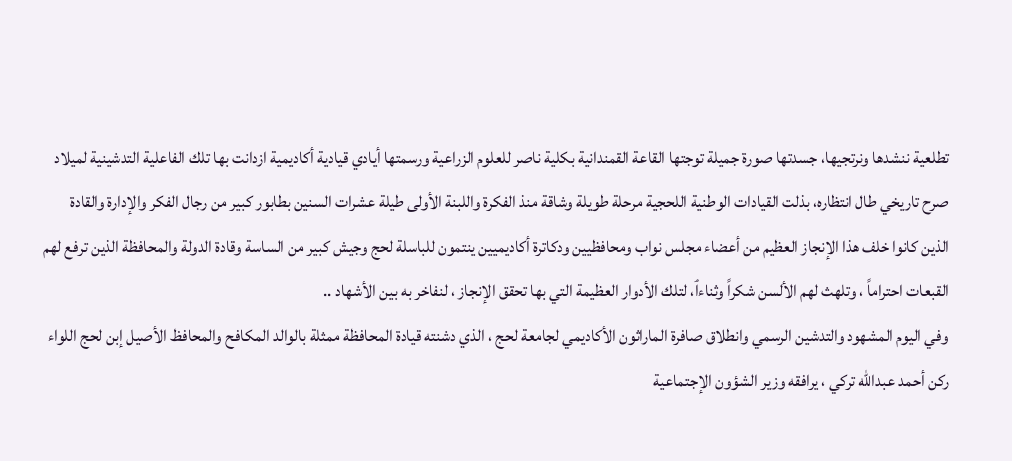تطلعية ننشدها ونرتجيها، جسدتها صورة جميلة توجتها القاعة القمندانية بكلية ناصر للعلوم الزراعية ورسمتها أيادي قيادية أكاديمية ازدانت بها تلك الفاعلية التدشينية لميلاد صرح تاريخي طال انتظاره، بذلت القيادات الوطنية اللحجية مرحلة طويلة وشاقة منذ الفكرة واللبنة الأولى طيلة عشرات السنين بطابور كبير من رجال الفكر والإدارة والقادة الذين كانوا خلف هذا الإنجاز العظيم من أعضاء مجلس نواب ومحافظيين ودكاترة أكاديميين ينتمون للباسلة لحج وجيش كبير من الساسة وقادة الدولة والمحافظة الذين ترفع لهم القبعات احتراماً ، وتلهث لهم الألسن شكراً وثناءٱ، لتلك الأدوار العظيمة التي بها تحقق الإنجاز ، لنفاخر به بين الأشهاد ..
وفي اليوم المشهود والتدشين الرسمي وانطلاق صافرة الماراثون الأكاديمي لجامعة لحج ، الذي دشنته قيادة المحافظة ممثلة بالوالد المكافح والمحافظ الأصيل إبن لحج اللواء ركن أحمد عبدالله تركي ، يرافقه وزير الشؤون الإجتماعية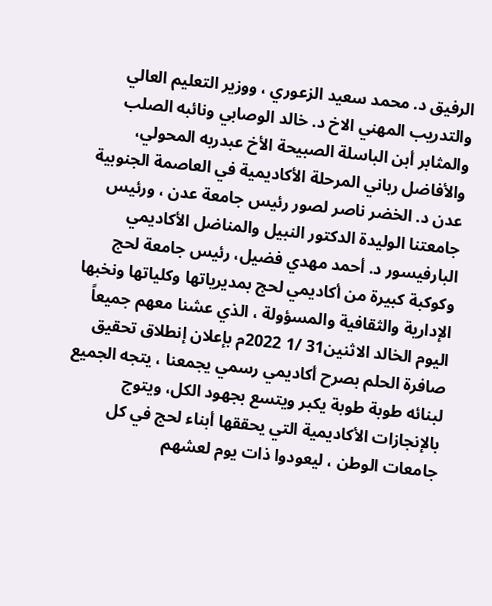الرفيق د. محمد سعيد الزعوري ، ووزير التعليم العالي والتدريب المهني الاخ د. خالد الوصابي ونائبه الصلب والمثابر أبن الباسلة الصبيحة الأخ عبدربه المحولي، والأفاضل رباني المرحلة الأكاديمية في العاصمة الجنوبية عدن د. الخضر ناصر لصور رئيس جامعة عدن ، ورئيس جامعتنا الوليدة الدكتور النبيل والمناضل الأكاديمي البارفيسور د. أحمد مهدي فضيل، رئيس جامعة لحج وكوكبة كبيرة من أكاديمي لحج بمديرياتها وكلياتها ونخبها الإدارية والثقافية والمسؤولة ، الذي عشنا معهم جميعاً اليوم الخالد الاثنين31 /1 2022م بإعلان إنطلاق تحقيق صافرة الحلم بصرح أكاديمي رسمي يجمعنا ، يتجه الجميع لبنائه طوبة طوبة يكبر ويتسع بجهود الكل، ويتوج بالإنجازات الأكاديمية التي يحققها أبناء لحج في كل جامعات الوطن ، ليعودوا ذات يوم لعشهم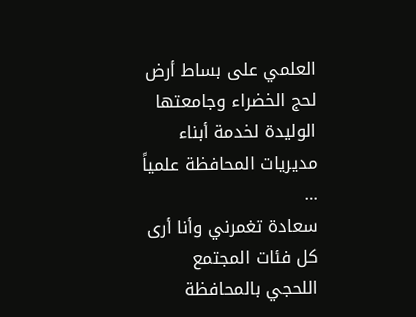العلمي على بساط أرض لحج الخضراء وجامعتها الوليدة لخدمة أبناء مديريات المحافظة علمياً …
سعادة تغمرني وأنا أرى كل فئات المجتمع اللحجي بالمحافظة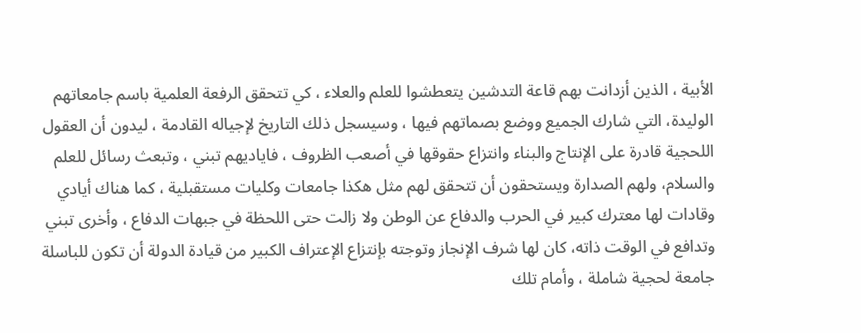الأبية ، الذين أزدانت بهم قاعة التدشين يتعطشوا للعلم والعلاء ، كي تتحقق الرفعة العلمية باسم جامعاتهم الوليدة، التي شارك الجميع ووضع بصماتهم فيها ، وسيسجل ذلك التاريخ لإجياله القادمة ، ليدون أن العقول اللحجية قادرة على الإنتاج والبناء وانتزاع حقوقها في أصعب الظروف ، فاياديهم تبني ، وتبعث رسائل للعلم والسلام، ولهم الصدارة ويستحقون أن تتحقق لهم مثل هكذا جامعات وكليات مستقبلية ، كما هناك أيادي وقادات لها معترك كبير في الحرب والدفاع عن الوطن ولا زالت حتى اللحظة في جبهات الدفاع ، وأخرى تبني وتدافع في الوقت ذاته، كان لها شرف الإنجاز وتوجته بإنتزاع الإعتراف الكبير من قيادة الدولة أن تكون للباسلة جامعة لحجية شاملة ، وأمام تلك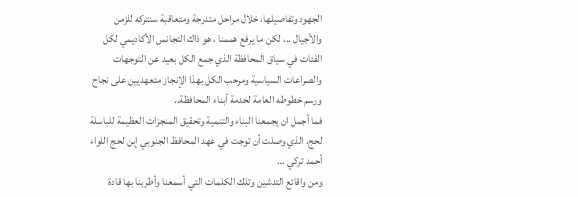الجهود وتفاصيلها، خلال مراحل متدرجة ومتعاقبة سنتركه للزمن والأجيال ..، لكن ما يرفع هممنا ، هو ذاك التجانس الأكاديمي لكل الفئات في سياق المحافظة الذي جمع الكل بعيد عن التوجهات والصراعات السياسية ومرحب الكل بهذا الإنجاز متعهديين على نجاح ورسم خطوطه العامة لخدمة أبناء المحافظة..
فما أجمل ان يجمعنا البناء والتنمية وتحقيق المنجزات العظيمة للباسلة لحج، الذي وصلت أن توجت في عهد المحافظ الجنوبي إبن لحج اللواء أحمد تركي …
ومن واقائع التدشين وتلك الكلمات التي أسمعنا وأطربنا بها قادة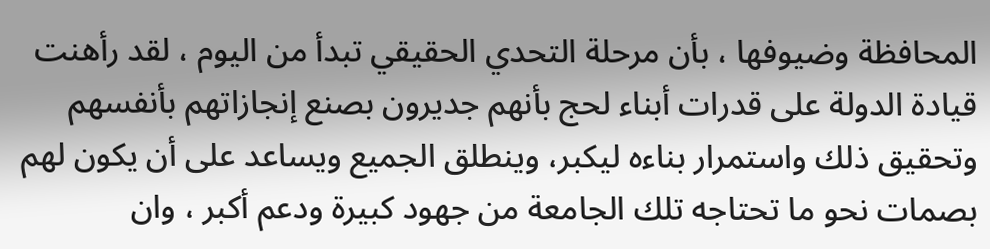المحافظة وضيوفها ، بأن مرحلة التحدي الحقيقي تبدأ من اليوم ، لقد رأهنت قيادة الدولة على قدرات أبناء لحج بأنهم جديرون بصنع إنجازاتهم بأنفسهم وتحقيق ذلك واستمرار بناءه ليكبر، وينطلق الجميع ويساعد على أن يكون لهم بصمات نحو ما تحتاجه تلك الجامعة من جهود كبيرة ودعم أكبر ، وان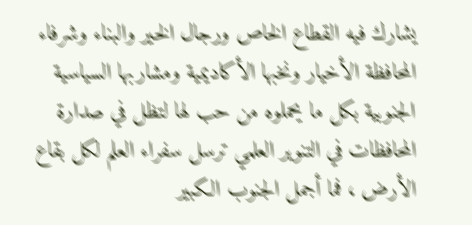يشارك فيه القطاع الخاص ورجال الخير والبناء وشرفاء المحافظة الأخيار ونخبها الأكاديمية ومشاربها السياسية الجنوبية بكل ما يحملوه من حب لها لتظل في صدارة المحافظات في التنوير العلمي ترسل سفراء العلم لكل بقاع الأرض ، فما أجمل الجنوب الكبير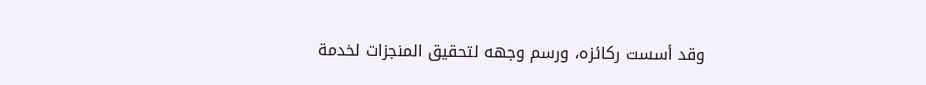وقد أسست ركائزه، ورسم وجهه لتحقيق المنجزات لخدمة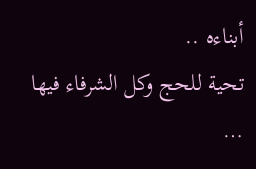أبناءه ..
تحية للحج وكل الشرفاء فيها …